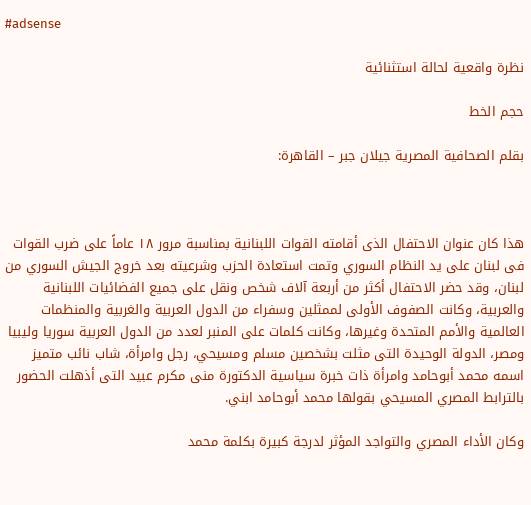#adsense

نظرة واقعية لحالة استثنائية

حجم الخط

بقلم الصحافية المصرية جيلان جبر – القاهرة:



هذا كان عنوان الاحتفال الذى أقامته القوات اللبنانية بمناسبة مرور ١٨ عاماً على ضرب القوات فى لبنان على يد النظام السوري وتمت استعادة الحزب وشرعيته بعد خروج الجيش السوري من لبنان، وقد حضر الاحتفال أكثر من أربعة آلاف شخص ونقل على جميع الفضائيات اللبنانية والعربية، وكانت الصفوف الأولى لممثلين وسفراء من الدول العربية والغربية والمنظمات العالمية والأمم المتحدة وغيرها، وكانت كلمات على المنبر لعدد من الدول العربية سوريا وليبيا ومصر، الدولة الوحيدة التى مثلت بشخصين مسلم ومسيحي، رجل وامرأة، شاب نائب متميز اسمه محمد أبوحامد وامرأة ذات خبرة سياسية الدكتورة منى مكرم عبيد التى أذهلت الحضور بالترابط المصري المسيحي بقولها محمد أبوحامد ابني.

وكان الأداء المصري والتواجد المؤثر لدرجة كبيرة بكلمة محمد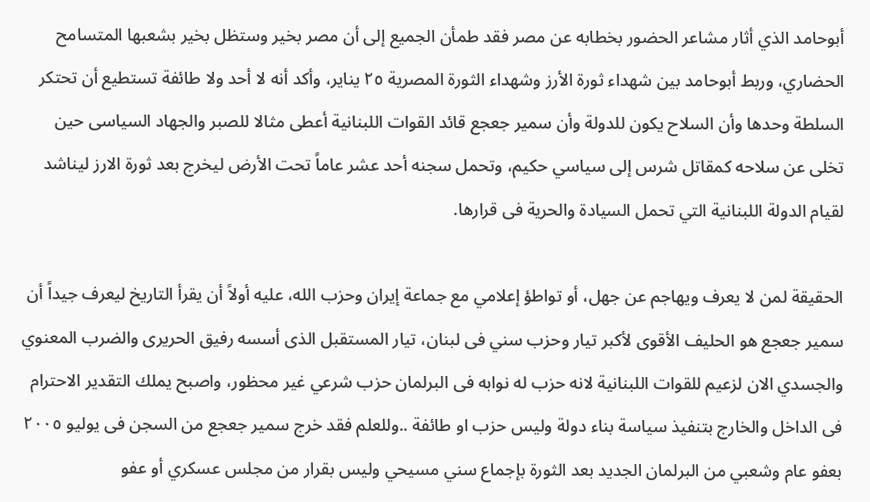أبوحامد الذي أثار مشاعر الحضور بخطابه عن مصر فقد طمأن الجميع إلى أن مصر بخير وستظل بخير بشعبها المتسامح الحضاري، وربط أبوحامد بين شهداء ثورة الأرز وشهداء الثورة المصرية ٢٥ يناير، وأكد أنه لا أحد ولا طائفة تستطيع أن تحتكر السلطة وحدها وأن السلاح يكون للدولة وأن سمير جعجع قائد القوات اللبنانية أعطى مثالا للصبر والجهاد السياسى حين تخلى عن سلاحه كمقاتل شرس إلى سياسي حكيم، وتحمل سجنه أحد عشر عاماً تحت الأرض ليخرج بعد ثورة الارز ليناشد لقيام الدولة اللبنانية التي تحمل السيادة والحرية فى قرارها.

الحقيقة لمن لا يعرف ويهاجم عن جهل، أو تواطؤ إعلامي مع جماعة إيران وحزب الله، عليه أولاً أن يقرأ التاريخ ليعرف جيداً أن سمير جعجع هو الحليف الأقوى لأكبر تيار وحزب سني فى لبنان، تيار المستقبل الذى أسسه رفيق الحريرى والضرب المعنوي والجسدي الان لزعيم للقوات اللبنانية لانه حزب له نوابه فى البرلمان حزب شرعي غير محظور، واصبح يملك التقدير الاحترام فى الداخل والخارج بتنفيذ سياسة بناء دولة وليس حزب او طائفة ..وللعلم فقد خرج سمير جعجع من السجن فى يوليو ٢٠٠٥ بعفو عام وشعبي من البرلمان الجديد بعد الثورة بإجماع سني مسيحي وليس بقرار من مجلس عسكري أو عفو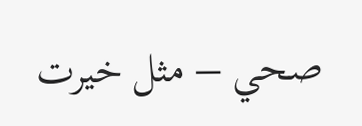صحي – مثل خيرت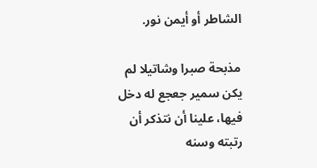الشاطر أو أيمن نور.

مذبحة صبرا وشاتيلا لم يكن سمير جعجع له دخل فيها، علينا أن نتذكر أن رتبته وسنه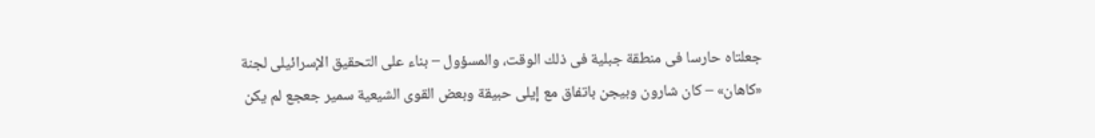جعلتاه حارسا فى منطقة جبلية فى ذلك الوقت، والمسؤول – بناء على التحقيق الإسرائيلى لجنة «كاهان» – كان شارون وبيجن باتفاق مع إيلى حبيقة وبعض القوى الشيعية سمير جعجع لم يكن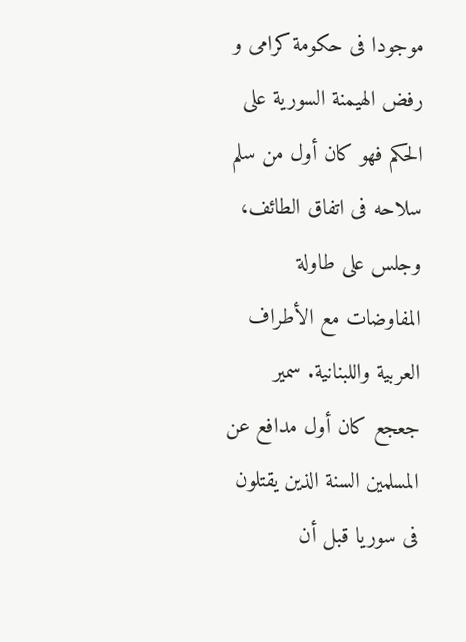موجودا فى حكومة كرامى و رفض الهيمنة السورية على الحكم فهو كان أول من سلم سلاحه فى اتفاق الطائف، وجلس على طاولة المفاوضات مع الأطراف العربية واللبنانية. سمير جعجع كان أول مدافع عن المسلمين السنة الذين يقتلون فى سوريا قبل أن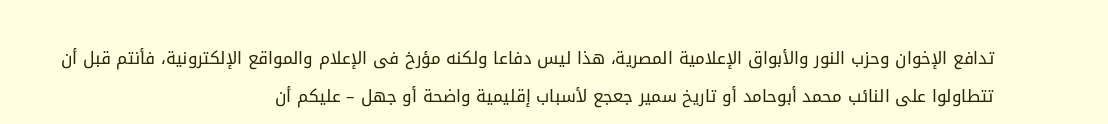تدافع الإخوان وحزب النور والأبواق الإعلامية المصرية، هذا ليس دفاعا ولكنه مؤرخ فى الإعلام والمواقع الإلكترونية، فأنتم قبل أن تتطاولوا على النائب محمد أبوحامد أو تاريخ سمير جعجع لأسباب إقليمية واضحة أو جهل – عليكم أن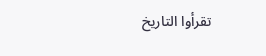تقرأوا التاريخ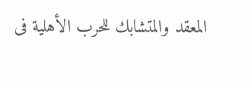المعقد والمتشابك للحرب الأهلية فى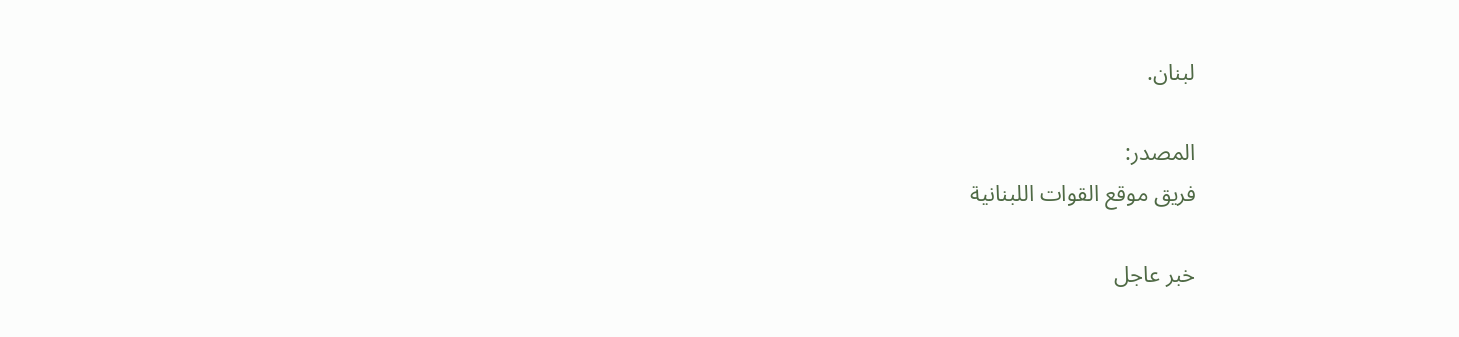لبنان.

المصدر:
فريق موقع القوات اللبنانية

خبر عاجل